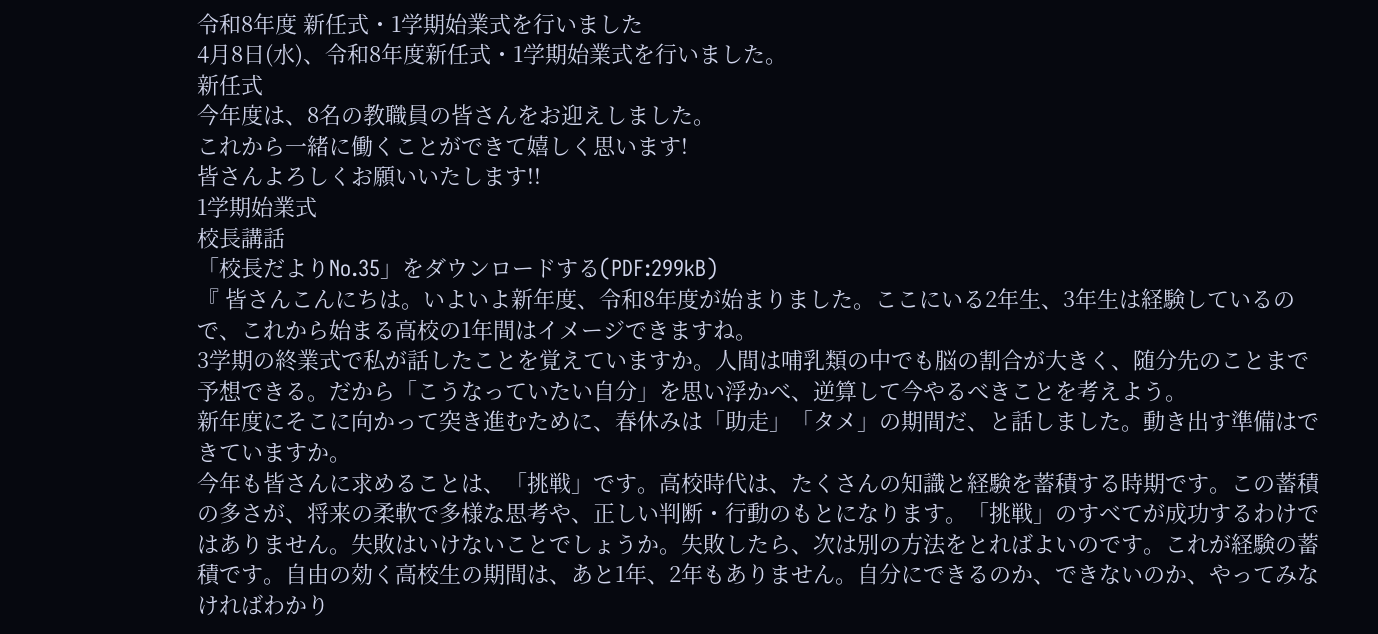令和8年度 新任式・1学期始業式を行いました
4月8日(水)、令和8年度新任式・1学期始業式を行いました。
新任式
今年度は、8名の教職員の皆さんをお迎えしました。
これから一緒に働くことができて嬉しく思います!
皆さんよろしくお願いいたします!!
1学期始業式
校長講話
「校長だよりNo.35」をダウンロードする(PDF:299kB)
『 皆さんこんにちは。いよいよ新年度、令和8年度が始まりました。ここにいる2年生、3年生は経験しているので、これから始まる高校の1年間はイメージできますね。
3学期の終業式で私が話したことを覚えていますか。人間は哺乳類の中でも脳の割合が大きく、随分先のことまで予想できる。だから「こうなっていたい自分」を思い浮かべ、逆算して今やるべきことを考えよう。
新年度にそこに向かって突き進むために、春休みは「助走」「タメ」の期間だ、と話しました。動き出す準備はできていますか。
今年も皆さんに求めることは、「挑戦」です。高校時代は、たくさんの知識と経験を蓄積する時期です。この蓄積の多さが、将来の柔軟で多様な思考や、正しい判断・行動のもとになります。「挑戦」のすべてが成功するわけではありません。失敗はいけないことでしょうか。失敗したら、次は別の方法をとればよいのです。これが経験の蓄積です。自由の効く高校生の期間は、あと1年、2年もありません。自分にできるのか、できないのか、やってみなければわかり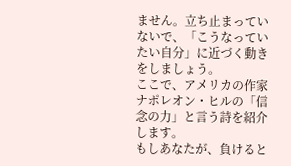ません。立ち止まっていないで、「こうなっていたい自分」に近づく動きをしましょう。
ここで、アメリカの作家ナポレオン・ヒルの「信念の力」と言う詩を紹介します。
もしあなたが、負けると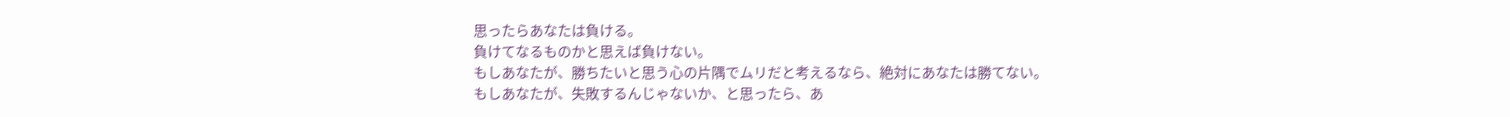思ったらあなたは負ける。
負けてなるものかと思えば負けない。
もしあなたが、勝ちたいと思う心の片隅でムリだと考えるなら、絶対にあなたは勝てない。
もしあなたが、失敗するんじゃないか、と思ったら、あ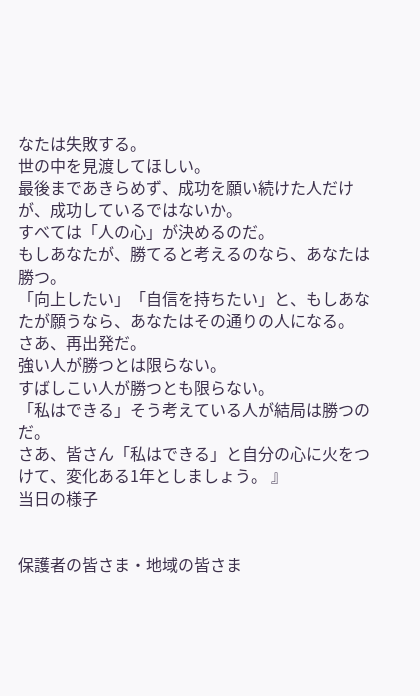なたは失敗する。
世の中を見渡してほしい。
最後まであきらめず、成功を願い続けた人だけが、成功しているではないか。
すべては「人の心」が決めるのだ。
もしあなたが、勝てると考えるのなら、あなたは勝つ。
「向上したい」「自信を持ちたい」と、もしあなたが願うなら、あなたはその通りの人になる。
さあ、再出発だ。
強い人が勝つとは限らない。
すばしこい人が勝つとも限らない。
「私はできる」そう考えている人が結局は勝つのだ。
さあ、皆さん「私はできる」と自分の心に火をつけて、変化ある1年としましょう。 』
当日の様子


保護者の皆さま・地域の皆さま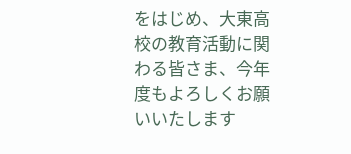をはじめ、大東高校の教育活動に関わる皆さま、今年度もよろしくお願いいたします